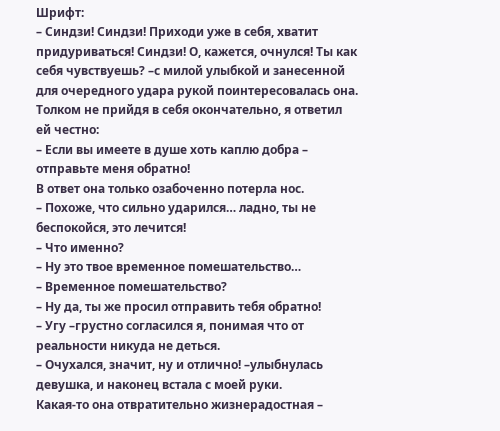Шрифт:
– Синдзи! Синдзи! Приходи уже в себя, хватит придуриваться! Синдзи! О, кажется, очнулся! Ты как себя чувствуешь? –с милой улыбкой и занесенной для очередного удара рукой поинтересовалась она.
Толком не прийдя в себя окончательно, я ответил ей честно:
– Если вы имеете в душе хоть каплю добра – отправьте меня обратно!
В ответ она только озабоченно потерла нос.
– Похоже, что сильно ударился… ладно, ты не беспокойся, это лечится!
– Что именно?
– Ну это твое временное помешательство…
– Временное помешательство?
– Ну да, ты же просил отправить тебя обратно!
– Угу –грустно согласился я, понимая что от реальности никуда не деться.
– Очухался, значит, ну и отлично! –улыбнулась девушка, и наконец встала с моей руки.
Какая-то она отвратительно жизнерадостная –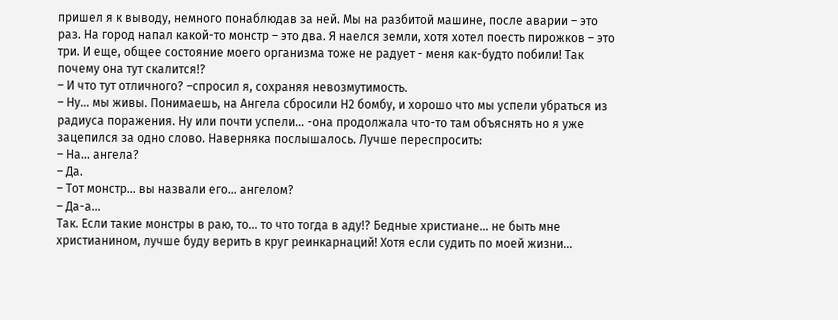пришел я к выводу, немного понаблюдав за ней. Мы на разбитой машине, после аварии – это раз. На город напал какой-то монстр – это два. Я наелся земли, хотя хотел поесть пирожков – это три. И еще, общее состояние моего организма тоже не радует - меня как-будто побили! Так почему она тут скалится!?
– И что тут отличного? –спросил я, сохраняя невозмутимость.
– Ну… мы живы. Понимаешь, на Ангела сбросили Н2 бомбу, и хорошо что мы успели убраться из радиуса поражения. Ну или почти успели… -она продолжала что-то там объяснять но я уже зацепился за одно слово. Наверняка послышалось. Лучше переспросить:
– На… ангела?
– Да.
– Тот монстр… вы назвали его… ангелом?
– Да-а…
Так. Если такие монстры в раю, то… то что тогда в аду!? Бедные христиане… не быть мне христианином, лучше буду верить в круг реинкарнаций! Хотя если судить по моей жизни…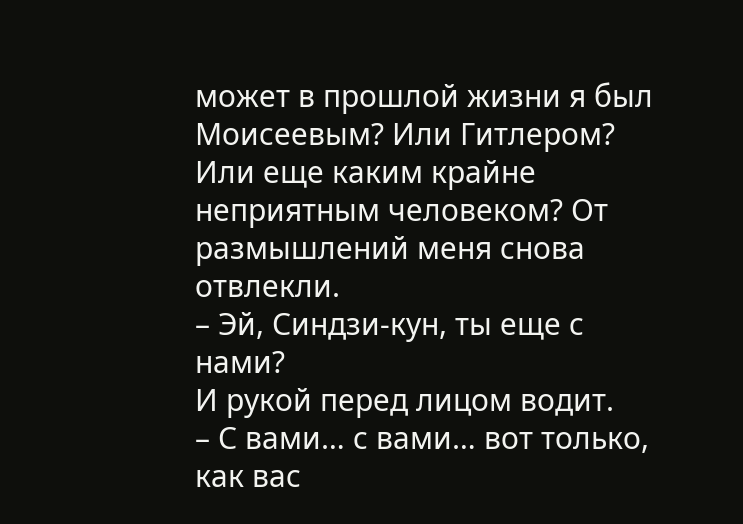может в прошлой жизни я был Моисеевым? Или Гитлером? Или еще каким крайне неприятным человеком? От размышлений меня снова отвлекли.
– Эй, Синдзи-кун, ты еще с нами?
И рукой перед лицом водит.
– С вами… с вами… вот только, как вас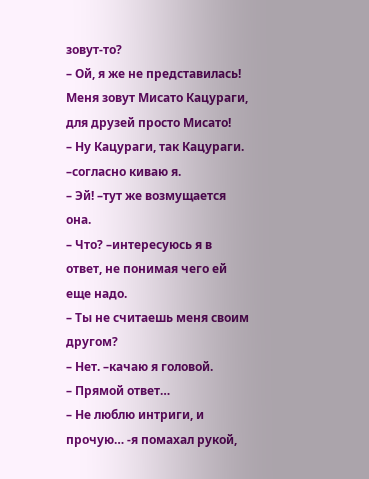зовут-то?
– Ой, я же не представилась! Меня зовут Мисато Кацураги, для друзей просто Мисато!
– Ну Кацураги, так Кацураги. –согласно киваю я.
– Эй! –тут же возмущается она.
– Что? –интересуюсь я в ответ, не понимая чего ей еще надо.
– Ты не считаешь меня своим другом?
– Нет. –качаю я головой.
– Прямой ответ…
– Не люблю интриги, и прочую… -я помахал рукой,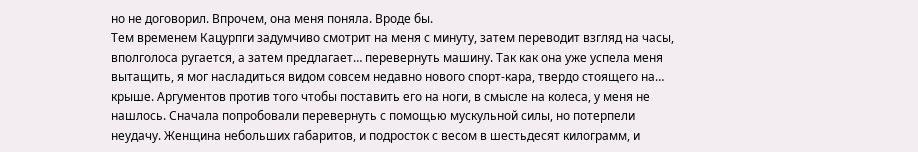но не договорил. Впрочем, она меня поняла. Вроде бы.
Тем временем Кацурпги задумчиво смотрит на меня с минуту, затем переводит взгляд на часы, вполголоса ругается, а затем предлагает… перевернуть машину. Так как она уже успела меня вытащить, я мог насладиться видом совсем недавно нового спорт-кара, твердо стоящего на… крыше. Аргументов против того чтобы поставить его на ноги, в смысле на колеса, у меня не нашлось. Сначала попробовали перевернуть с помощью мускульной силы, но потерпели неудачу. Женщина небольших габаритов, и подросток с весом в шестьдесят килограмм, и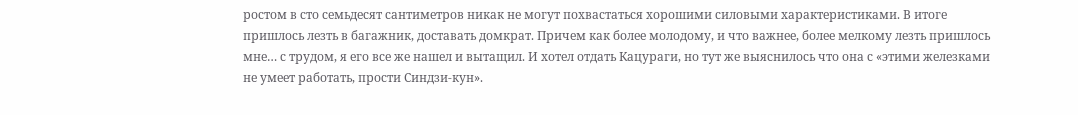ростом в сто семьдесят сантиметров никак не могут похвастаться хорошими силовыми характеристиками. В итоге пришлось лезть в багажник, доставать домкрат. Причем как более молодому, и что важнее, более мелкому лезть пришлось мне… с трудом, я его все же нашел и вытащил. И хотел отдать Кацураги, но тут же выяснилось что она с «этими железками не умеет работать, прости Синдзи-кун».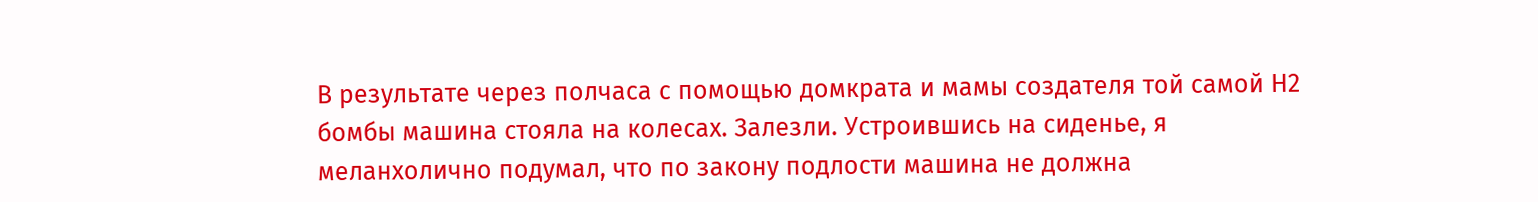В результате через полчаса с помощью домкрата и мамы создателя той самой Н2 бомбы машина стояла на колесах. Залезли. Устроившись на сиденье, я меланхолично подумал, что по закону подлости машина не должна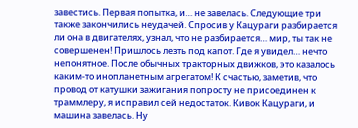завестись. Первая попытка, и… не завелась. Следующие три также закончились неудачей. Спросив у Кацураги разбирается ли она в двигателях, узнал, что не разбирается… мир, ты так не совершенен! Пришлось лезть под капот. Где я увидел… нечто непонятное. После обычных тракторных движков, это казалось каким-то инопланетным агрегатом! К счастью, заметив, что провод от катушки зажигания попросту не присоединен к траммлеру, я исправил сей недостаток. Кивок Кацураги, и машина завелась. Ну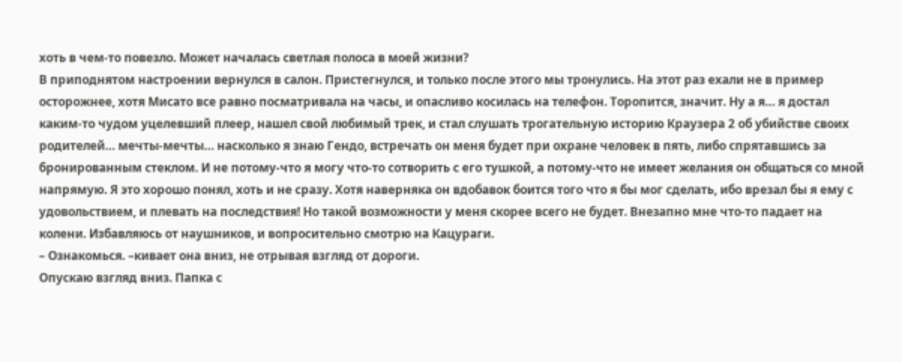хоть в чем-то повезло. Может началась светлая полоса в моей жизни?
В приподнятом настроении вернулся в салон. Пристегнулся, и только после этого мы тронулись. На этот раз ехали не в пример осторожнее, хотя Мисато все равно посматривала на часы, и опасливо косилась на телефон. Торопится, значит. Ну а я… я достал каким-то чудом уцелевший плеер, нашел свой любимый трек, и стал слушать трогательную историю Краузера 2 об убийстве своих родителей… мечты-мечты… насколько я знаю Гендо, встречать он меня будет при охране человек в пять, либо спрятавшись за бронированным стеклом. И не потому-что я могу что-то сотворить с его тушкой, а потому-что не имеет желания он общаться со мной напрямую. Я это хорошо понял, хоть и не сразу. Хотя наверняка он вдобавок боится того что я бы мог сделать, ибо врезал бы я ему с удовольствием, и плевать на последствия! Но такой возможности у меня скорее всего не будет. Внезапно мне что-то падает на колени. Избавляюсь от наушников, и вопросительно смотрю на Кацураги.
– Ознакомься. –кивает она вниз, не отрывая взгляд от дороги.
Опускаю взгляд вниз. Папка с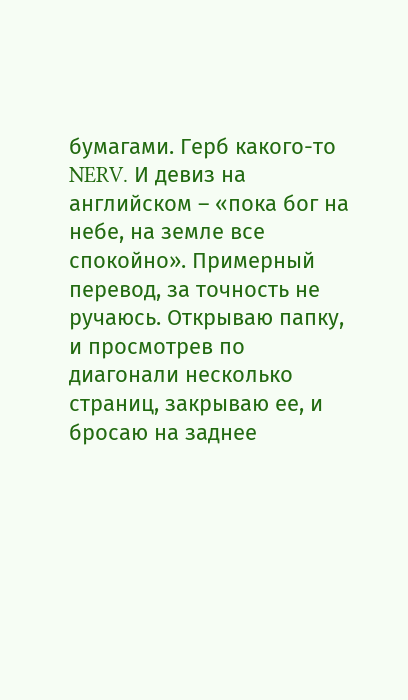бумагами. Герб какого-то NERV. И девиз на английском – «пока бог на небе, на земле все спокойно». Примерный перевод, за точность не ручаюсь. Открываю папку, и просмотрев по диагонали несколько страниц, закрываю ее, и бросаю на заднее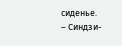сиденье.
– Синдзи-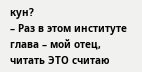кун?
– Раз в этом институте глава – мой отец, читать ЭТО считаю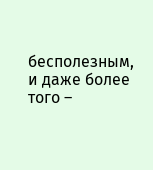бесполезным, и даже более того –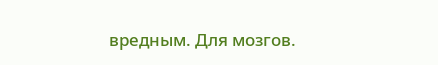вредным. Для мозгов.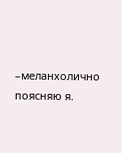–меланхолично поясняю я.